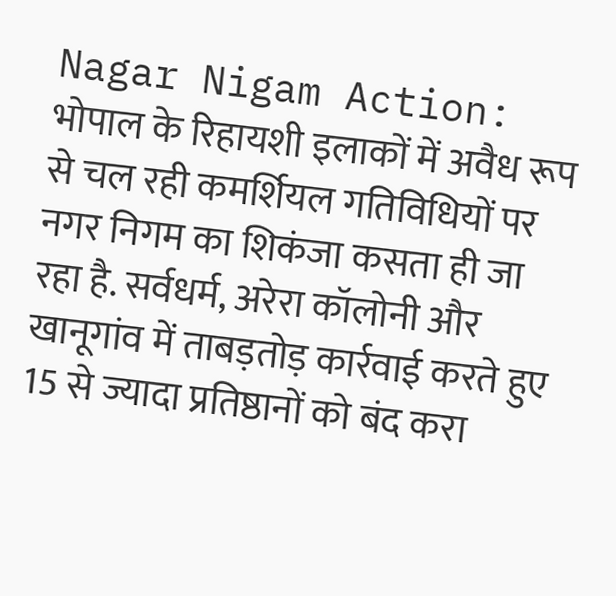Nagar Nigam Action: भोपाल के रिहायशी इलाकों में अवैध रूप से चल रही कमर्शियल गतिविधियों पर नगर निगम का शिकंजा कसता ही जा रहा है. सर्वधर्म, अरेरा कॉलोनी और खानूगांव में ताबड़तोड़ कार्रवाई करते हुए 15 से ज्यादा प्रतिष्ठानों को बंद करा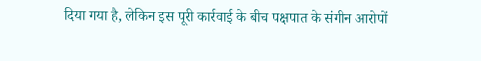दिया गया है, लेकिन इस पूरी कार्रवाई के बीच पक्षपात के संगीन आरोपों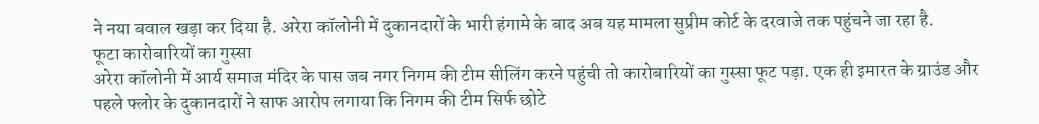ने नया बवाल खड़ा कर दिया है. अरेरा कॉलोनी में दुकानदारों के भारी हंगामे के बाद अब यह मामला सुप्रीम कोर्ट के दरवाजे तक पहुंचने जा रहा है.
फूटा कारोबारियों का गुस्सा
अरेरा कॉलोनी में आर्य समाज मंदिर के पास जब नगर निगम की टीम सीलिंग करने पहुंची तो कारोबारियों का गुस्सा फूट पड़ा. एक ही इमारत के ग्राउंड और पहले फ्लोर के दुकानदारों ने साफ आरोप लगाया कि निगम की टीम सिर्फ छोटे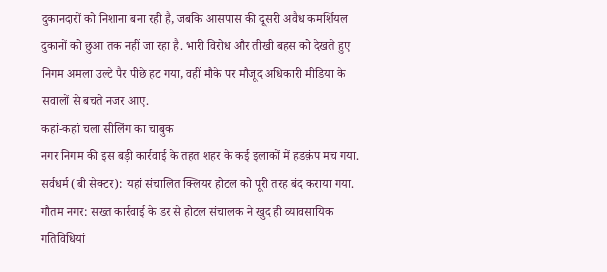दुकानदारों को निशाना बना रही है, जबकि आसपास की दूसरी अवैध कमर्शियल दुकानों को छुआ तक नहीं जा रहा है. भारी विरोध और तीखी बहस को देखते हुए निगम अमला उल्टे पैर पीछे हट गया, वहीं मौके पर मौजूद अधिकारी मीडिया के सवालों से बचते नजर आए.
कहां-कहां चला सीलिंग का चाबुक
नगर निगम की इस बड़ी कार्रवाई के तहत शहर के कई इलाकों में हडक़ंप मच गया.
सर्वधर्म (बी सेक्टर): यहां संचालित क्लियर होटल को पूरी तरह बंद कराया गया.
गौतम नगर: सख्त कार्रवाई के डर से होटल संचालक ने खुद ही व्यावसायिक गतिविधियां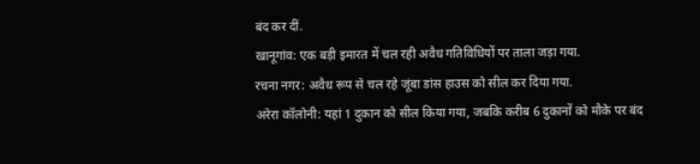बंद कर दीं.
खानूगांव: एक बड़ी इमारत में चल रही अवैध गतिविधियों पर ताला जड़ा गया.
रचना नगर: अवैध रूप से चल रहे जूंबा डांस हाउस को सील कर दिया गया.
अरेरा कॉलोनी: यहां 1 दुकान को सील किया गया, जबकि करीब 6 दुकानों को मौके पर बंद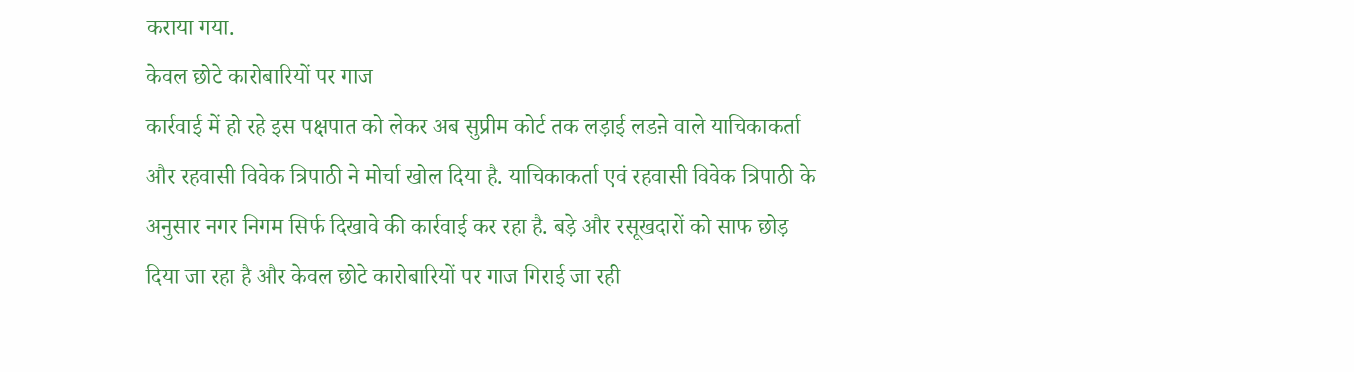कराया गया.
केवल छोटे कारोबारियों पर गाज
कार्रवाई में हो रहे इस पक्षपात को लेकर अब सुप्रीम कोर्ट तक लड़ाई लडऩे वाले याचिकाकर्ता और रहवासी विवेक त्रिपाठी ने मोर्चा खोल दिया है. याचिकाकर्ता एवं रहवासी विवेक त्रिपाठी के अनुसार नगर निगम सिर्फ दिखावे की कार्रवाई कर रहा है. बड़े और रसूखदारों को साफ छोड़ दिया जा रहा है और केवल छोटे कारोबारियों पर गाज गिराई जा रही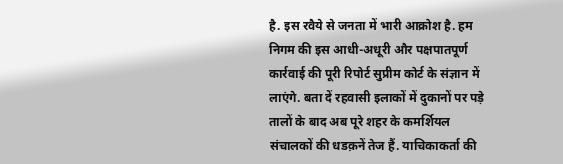है. इस रवैये से जनता में भारी आक्रोश है. हम निगम की इस आधी-अधूरी और पक्षपातपूर्ण कार्रवाई की पूरी रिपोर्ट सुप्रीम कोर्ट के संज्ञान में लाएंगे. बता दें रहवासी इलाकों में दुकानों पर पड़े तालों के बाद अब पूरे शहर के कमर्शियल संचालकों की धडक़नें तेज हैं. याचिकाकर्ता की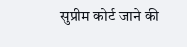सुप्रीम कोर्ट जाने की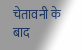चेतावनी के बाद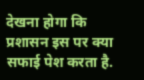देखना होगा कि प्रशासन इस पर क्या सफाई पेश करता है.